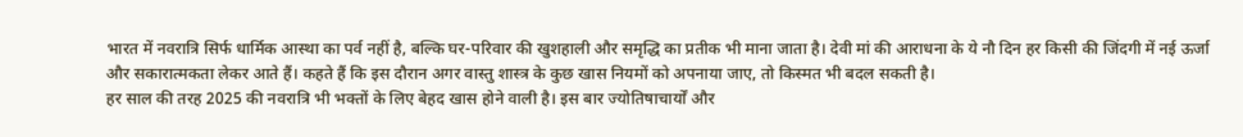भारत में नवरात्रि सिर्फ धार्मिक आस्था का पर्व नहीं है, बल्कि घर-परिवार की खुशहाली और समृद्धि का प्रतीक भी माना जाता है। देवी मां की आराधना के ये नौ दिन हर किसी की जिंदगी में नई ऊर्जा और सकारात्मकता लेकर आते हैं। कहते हैं कि इस दौरान अगर वास्तु शास्त्र के कुछ खास नियमों को अपनाया जाए, तो किस्मत भी बदल सकती है।
हर साल की तरह 2025 की नवरात्रि भी भक्तों के लिए बेहद खास होने वाली है। इस बार ज्योतिषाचार्यों और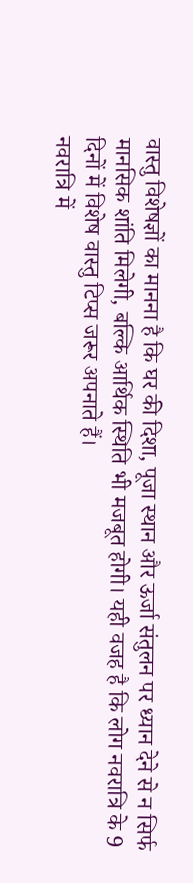वास्तु विशेषज्ञों का मानना है कि घर की दिशा, पूजा स्थान और ऊर्जा संतुलन पर ध्यान देने से न सिर्फ मानसिक शांति मिलेगी, बल्कि आर्थिक स्थिति भी मजबूत होगी। यही वजह है कि लोग नवरात्रि के 9 दिनों में विशेष वास्तु टिप्स जरूर अपनाते हैं।
नवरात्रि में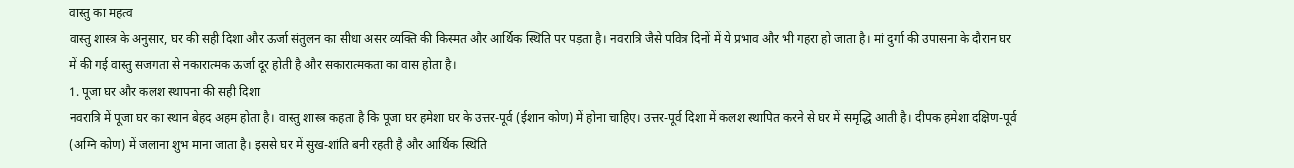वास्तु का महत्व
वास्तु शास्त्र के अनुसार, घर की सही दिशा और ऊर्जा संतुलन का सीधा असर व्यक्ति की किस्मत और आर्थिक स्थिति पर पड़ता है। नवरात्रि जैसे पवित्र दिनों में ये प्रभाव और भी गहरा हो जाता है। मां दुर्गा की उपासना के दौरान घर में की गई वास्तु सजगता से नकारात्मक ऊर्जा दूर होती है और सकारात्मकता का वास होता है।
1. पूजा घर और कलश स्थापना की सही दिशा
नवरात्रि में पूजा घर का स्थान बेहद अहम होता है। वास्तु शास्त्र कहता है कि पूजा घर हमेशा घर के उत्तर-पूर्व (ईशान कोण) में होना चाहिए। उत्तर-पूर्व दिशा में कलश स्थापित करने से घर में समृद्धि आती है। दीपक हमेशा दक्षिण-पूर्व (अग्नि कोण) में जलाना शुभ माना जाता है। इससे घर में सुख-शांति बनी रहती है और आर्थिक स्थिति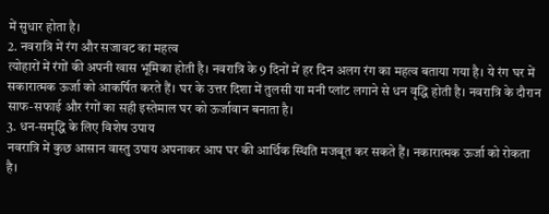में सुधार होता है।
2. नवरात्रि में रंग और सजावट का महत्व
त्योहारों में रंगों की अपनी खास भूमिका होती है। नवरात्रि के 9 दिनों में हर दिन अलग रंग का महत्व बताया गया है। ये रंग घर में सकारात्मक ऊर्जा को आकर्षित करते हैं। घर के उत्तर दिशा में तुलसी या मनी प्लांट लगाने से धन वृद्धि होती है। नवरात्रि के दौरान साफ-सफाई और रंगों का सही इस्तेमाल घर को ऊर्जावान बनाता है।
3. धन-समृद्धि के लिए विशेष उपाय
नवरात्रि में कुछ आसान वास्तु उपाय अपनाकर आप घर की आर्थिक स्थिति मजबूत कर सकते हैं। नकारात्मक ऊर्जा को रोकता है।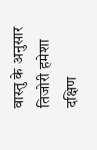वास्तु के अनुसार तिजोरी हमेशा दक्षिण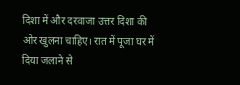दिशा में और दरवाजा उत्तर दिशा की ओर खुलना चाहिए। रात में पूजा घर में दिया जलाने से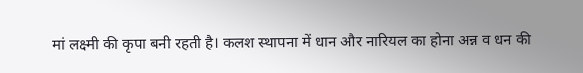मां लक्ष्मी की कृपा बनी रहती है। कलश स्थापना में धान और नारियल का होना अन्न व धन की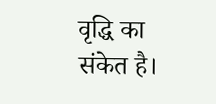वृद्धि का संकेत है।